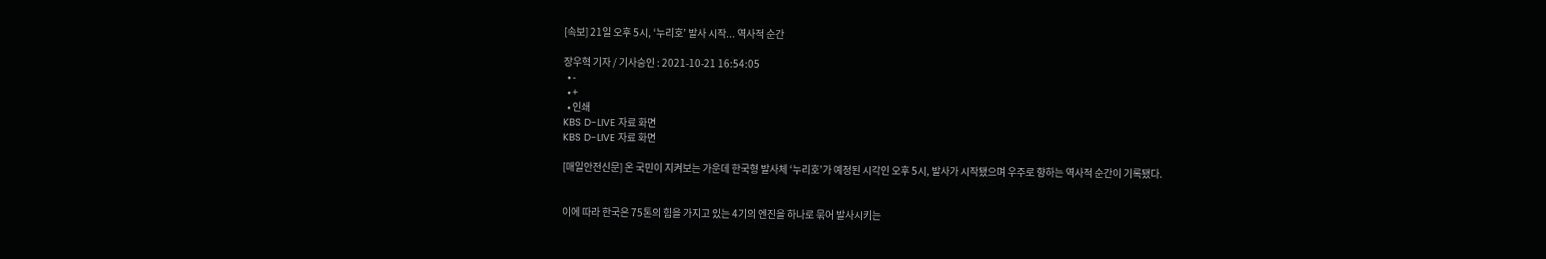[속보] 21일 오후 5시, ‘누리호’ 발사 시작... 역사적 순간

장우혁 기자 / 기사승인 : 2021-10-21 16:54:05
  • -
  • +
  • 인쇄
KBS D-LIVE 자료 화면
KBS D-LIVE 자료 화면

[매일안전신문] 온 국민이 지켜보는 가운데 한국형 발사체 ‘누리호’가 예정된 시각인 오후 5시, 발사가 시작됐으며 우주로 향하는 역사적 순간이 기록됐다.


이에 따라 한국은 75톤의 힘을 가지고 있는 4기의 엔진을 하나로 묶어 발사시키는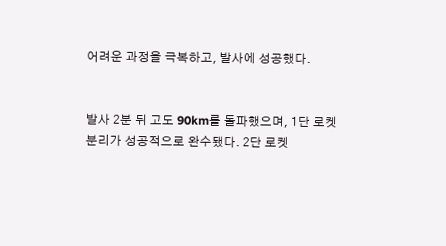어려운 과정을 극복하고, 발사에 성공했다.


발사 2분 뒤 고도 90km를 돌파했으며, 1단 로켓 분리가 성공적으로 완수됐다. 2단 로켓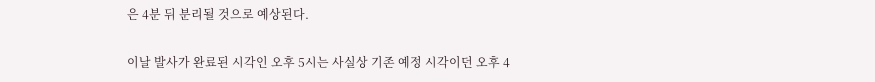은 4분 뒤 분리될 것으로 예상된다.


이날 발사가 완료된 시각인 오후 5시는 사실상 기존 예정 시각이던 오후 4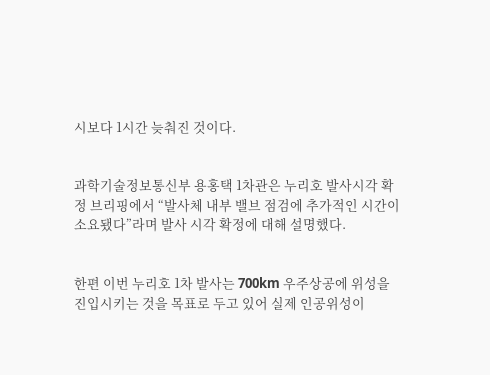시보다 1시간 늦춰진 것이다.


과학기술정보통신부 용홍택 1차관은 누리호 발사시각 확정 브리핑에서 “발사체 내부 밸브 점검에 추가적인 시간이 소요됐다”라며 발사 시각 확정에 대해 설명했다.


한편 이번 누리호 1차 발사는 700km 우주상공에 위성을 진입시키는 것을 목표로 두고 있어 실제 인공위성이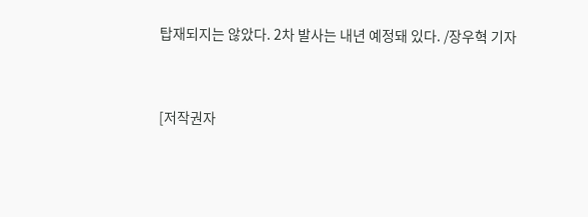탑재되지는 않았다. 2차 발사는 내년 예정돼 있다. /장우혁 기자


[저작권자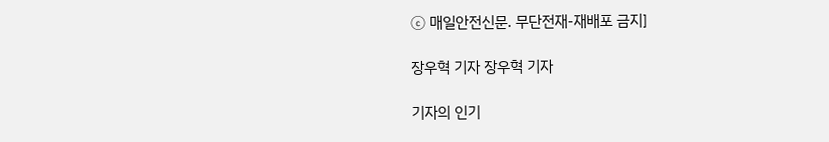ⓒ 매일안전신문. 무단전재-재배포 금지]

장우혁 기자 장우혁 기자

기자의 인기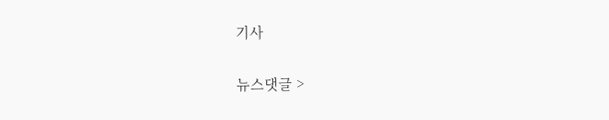기사

뉴스댓글 >